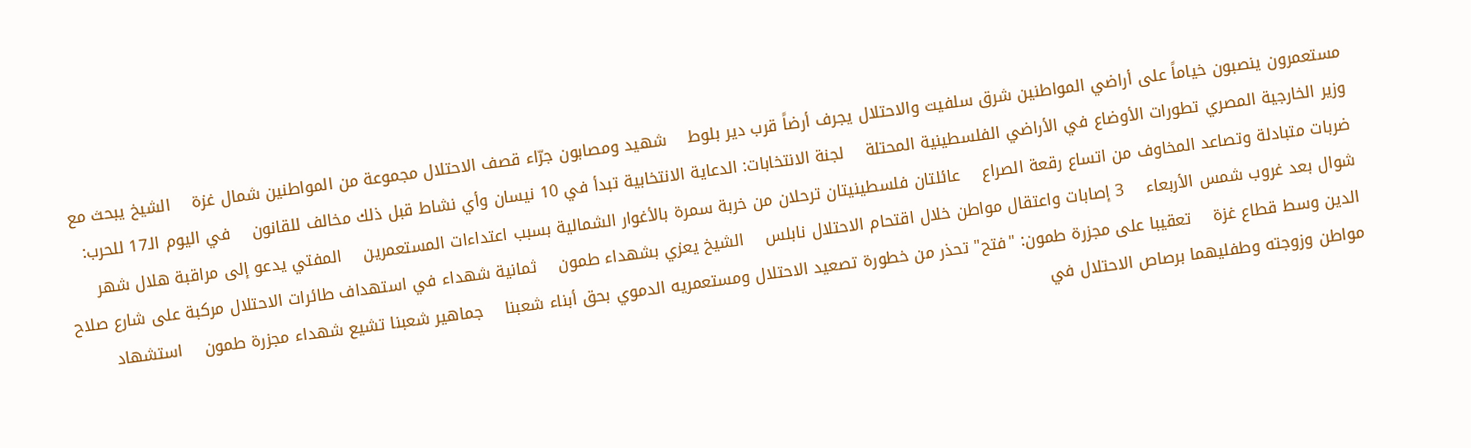مستعمرون ينصبون خياماً على أراضي المواطنين شرق سلفيت والاحتلال يجرف أرضاً قرب دير بلوط    شهيد ومصابون جرّاء قصف الاحتلال مجموعة من المواطنين شمال غزة    الشيخ يبحث مع وزير الخارجية المصري تطورات الأوضاع في الأراضي الفلسطينية المحتلة    لجنة الانتخابات: الدعاية الانتخابية تبدأ في 10 نيسان وأي نشاط قبل ذلك مخالف للقانون    في اليوم الـ17 للحرب: ضربات متبادلة وتصاعد المخاوف من اتساع رقعة الصراع    عائلتان فلسطينيتان ترحلان من خربة سمرة بالأغوار الشمالية بسبب اعتداءات المستعمرين    المفتي يدعو إلى مراقبة هلال شهر شوال بعد غروب شمس الأربعاء    3 إصابات واعتقال مواطن خلال اقتحام الاحتلال نابلس    الشيخ يعزي بشهداء طمون    ثمانية شهداء في استهداف طائرات الاحتلال مركبة على شارع صلاح الدين وسط قطاع غزة    تعقيبا على مجزرة طمون: "فتح" تحذر من خطورة تصعيد الاحتلال ومستعمريه الدموي بحق أبناء شعبنا    جماهير شعبنا تشيع شهداء مجزرة طمون    استشهاد مواطن وزوجته وطفليهما برصاص الاحتلال في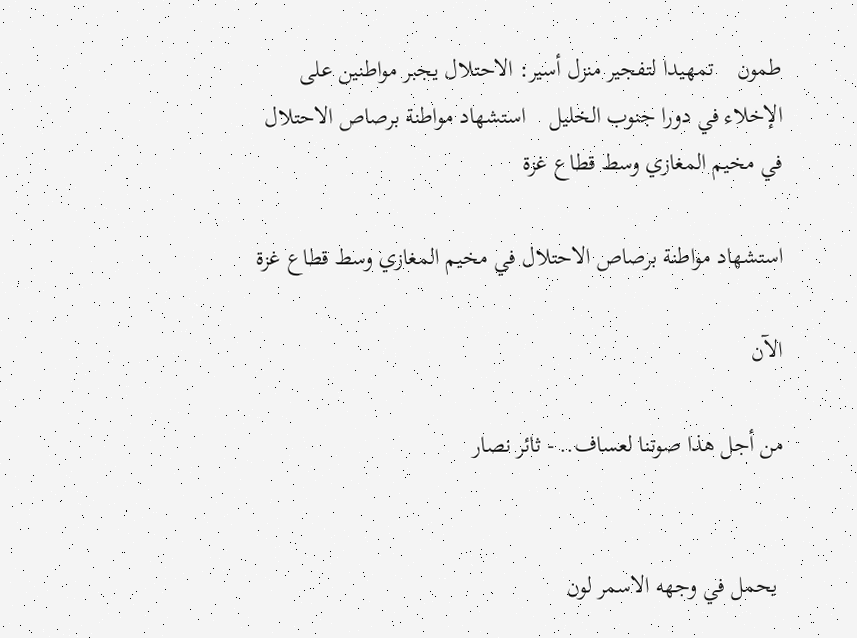طمون    تمهيدا لتفجير منزل أسير: الاحتلال يجبر مواطنين على الإخلاء في دورا جنوب الخليل    استشهاد مواطنة برصاص الاحتلال في مخيم المغازي وسط قطاع غزة

استشهاد مواطنة برصاص الاحتلال في مخيم المغازي وسط قطاع غزة

الآن

من أجل هذا صوتنا لعساف.. - ثائر نصار


 يحمل في وجهه الاسمر لون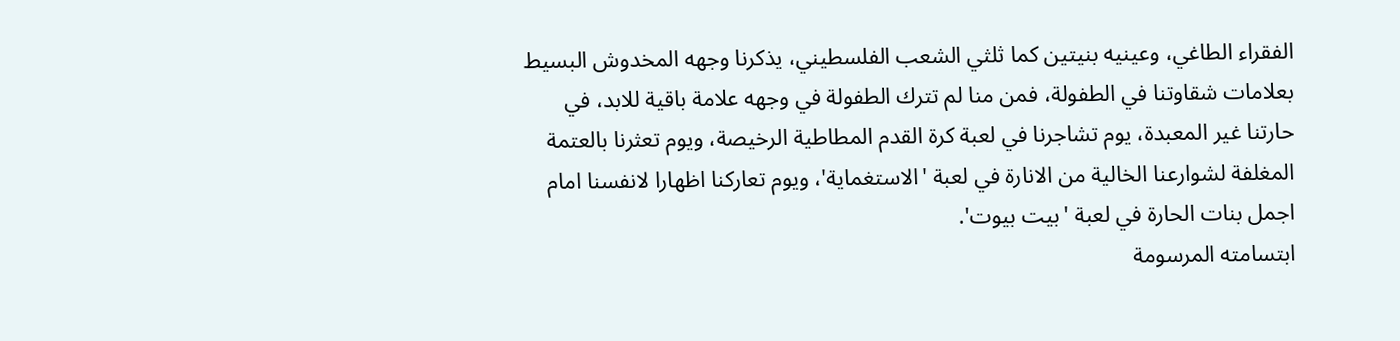الفقراء الطاغي، وعينيه بنيتين كما ثلثي الشعب الفلسطيني، يذكرنا وجهه المخدوش البسيط بعلامات شقاوتنا في الطفولة، فمن منا لم تترك الطفولة في وجهه علامة باقية للابد، في حارتنا غير المعبدة، يوم تشاجرنا في لعبة كرة القدم المطاطية الرخيصة، ويوم تعثرنا بالعتمة المغلفة لشوارعنا الخالية من الانارة في لعبة 'الاستغماية'، ويوم تعاركنا اظهارا لانفسنا امام اجمل بنات الحارة في لعبة 'بيت بيوت'.
ابتسامته المرسومة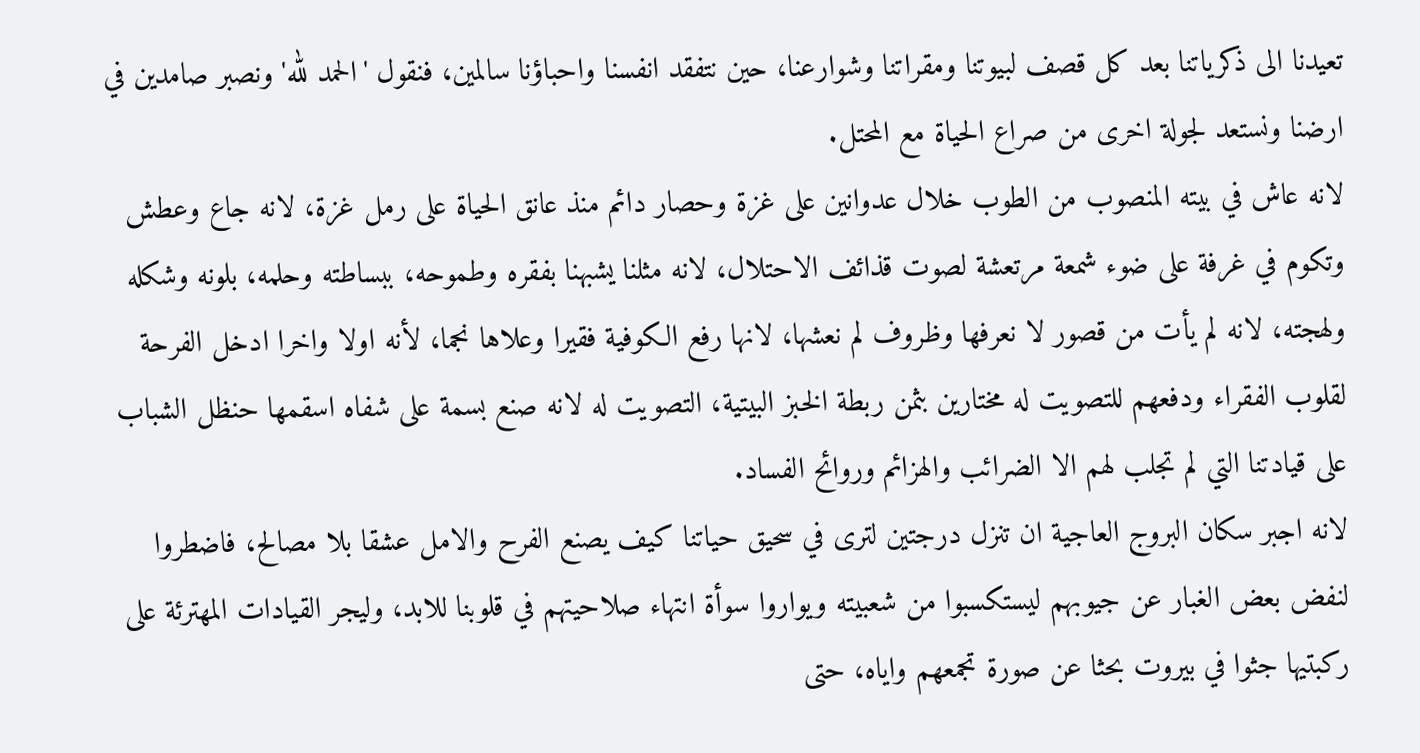تعيدنا الى ذكرياتنا بعد كل قصف لبيوتنا ومقراتنا وشوارعنا، حين نتفقد انفسنا واحباؤنا سالمين، فنقول 'الحمد لله' ونصبر صامدين في ارضنا ونستعد لجولة اخرى من صراع الحياة مع المحتل.
لانه عاش في بيته المنصوب من الطوب خلال عدوانين على غزة وحصار دائم منذ عانق الحياة على رمل غزة، لانه جاع وعطش وتكوم في غرفة على ضوء شمعة مرتعشة لصوت قذائف الاحتلال، لانه مثلنا يشبهنا بفقره وطموحه، ببساطته وحلمه، بلونه وشكله ولهجته، لانه لم يأت من قصور لا نعرفها وظروف لم نعشها، لانها رفع الكوفية فقيرا وعلاها نجما، لأنه اولا واخرا ادخل الفرحة لقلوب الفقراء ودفعهم للتصويت له مختارين بثمن ربطة الخبز البيتية، التصويت له لانه صنع بسمة على شفاه اسقمها حنظل الشباب على قيادتنا التي لم تجلب لهم الا الضرائب والهزائم وروائح الفساد.
لانه اجبر سكان البروج العاجية ان تنزل درجتين لترى في سحيق حياتنا كيف يصنع الفرح والامل عشقا بلا مصالح، فاضطروا لنفض بعض الغبار عن جيوبهم ليستكسبوا من شعبيته ويواروا سوأة انتهاء صلاحيتهم في قلوبنا للابد، وليجر القيادات المهترئة على ركبتيها جثوا في بيروت بحثا عن صورة تجمعهم واياه، حتى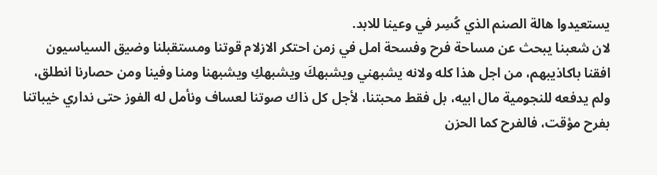يستعيدوا هالة الصنم الذي كُسِر في وعينا للابد.
لان شعبنا يبحث عن مساحة فرح وفسحة امل في زمن احتكر الازلام قوتنا ومستقبلنا وضيق السياسيون افقنا باكاذيبهم، من اجل هذا كله ولانه يشبهني ويشبهكَ ويشبهكِ ويشبهنا ومنا وفينا ومن حصارنا انطلق، ولم يدفعه للنجومية مال ابيه، بل فقط محبتنا، لأجل كل ذاك صوتنا لعساف ونأمل له الفوز حتى نداري خيباتنا بفرح مؤقت، فالفرح كما الحزن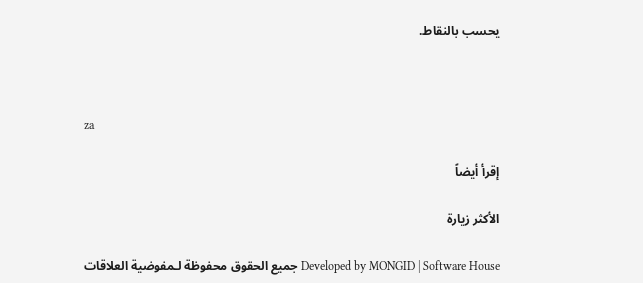يحسب بالنقاط.



za

إقرأ أيضاً

الأكثر زيارة

Developed by MONGID | Software House جميع الحقوق محفوظة لـمفوضية العلاقات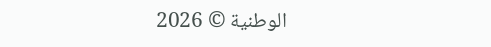الوطنية © 2026